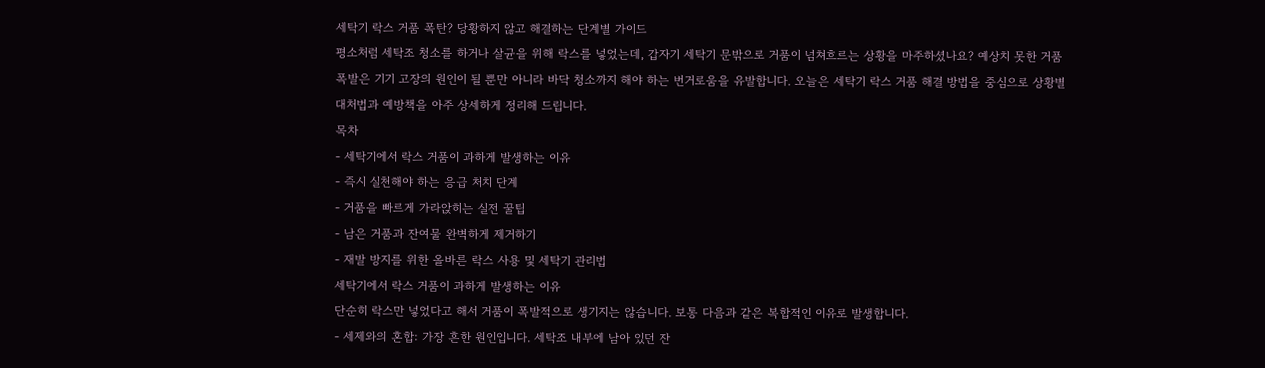세탁기 락스 거품 폭탄? 당황하지 않고 해결하는 단계별 가이드
평소처럼 세탁조 청소를 하거나 살균을 위해 락스를 넣었는데, 갑자기 세탁기 문밖으로 거품이 넘쳐흐르는 상황을 마주하셨나요? 예상치 못한 거품 폭발은 기기 고장의 원인이 될 뿐만 아니라 바닥 청소까지 해야 하는 번거로움을 유발합니다. 오늘은 세탁기 락스 거품 해결 방법을 중심으로 상황별 대처법과 예방책을 아주 상세하게 정리해 드립니다.
목차
- 세탁기에서 락스 거품이 과하게 발생하는 이유
- 즉시 실천해야 하는 응급 처치 단계
- 거품을 빠르게 가라앉히는 실전 꿀팁
- 남은 거품과 잔여물 완벽하게 제거하기
- 재발 방지를 위한 올바른 락스 사용 및 세탁기 관리법
세탁기에서 락스 거품이 과하게 발생하는 이유
단순히 락스만 넣었다고 해서 거품이 폭발적으로 생기지는 않습니다. 보통 다음과 같은 복합적인 이유로 발생합니다.
- 세제와의 혼합: 가장 흔한 원인입니다. 세탁조 내부에 남아 있던 잔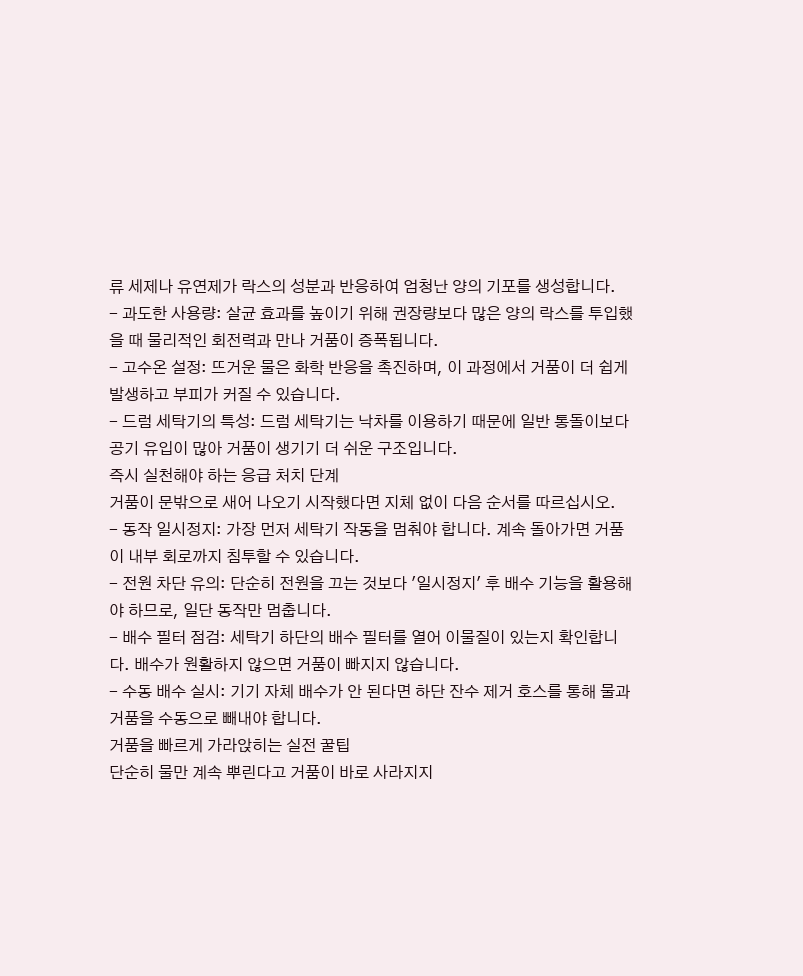류 세제나 유연제가 락스의 성분과 반응하여 엄청난 양의 기포를 생성합니다.
- 과도한 사용량: 살균 효과를 높이기 위해 권장량보다 많은 양의 락스를 투입했을 때 물리적인 회전력과 만나 거품이 증폭됩니다.
- 고수온 설정: 뜨거운 물은 화학 반응을 촉진하며, 이 과정에서 거품이 더 쉽게 발생하고 부피가 커질 수 있습니다.
- 드럼 세탁기의 특성: 드럼 세탁기는 낙차를 이용하기 때문에 일반 통돌이보다 공기 유입이 많아 거품이 생기기 더 쉬운 구조입니다.
즉시 실천해야 하는 응급 처치 단계
거품이 문밖으로 새어 나오기 시작했다면 지체 없이 다음 순서를 따르십시오.
- 동작 일시정지: 가장 먼저 세탁기 작동을 멈춰야 합니다. 계속 돌아가면 거품이 내부 회로까지 침투할 수 있습니다.
- 전원 차단 유의: 단순히 전원을 끄는 것보다 '일시정지' 후 배수 기능을 활용해야 하므로, 일단 동작만 멈춥니다.
- 배수 필터 점검: 세탁기 하단의 배수 필터를 열어 이물질이 있는지 확인합니다. 배수가 원활하지 않으면 거품이 빠지지 않습니다.
- 수동 배수 실시: 기기 자체 배수가 안 된다면 하단 잔수 제거 호스를 통해 물과 거품을 수동으로 빼내야 합니다.
거품을 빠르게 가라앉히는 실전 꿀팁
단순히 물만 계속 뿌린다고 거품이 바로 사라지지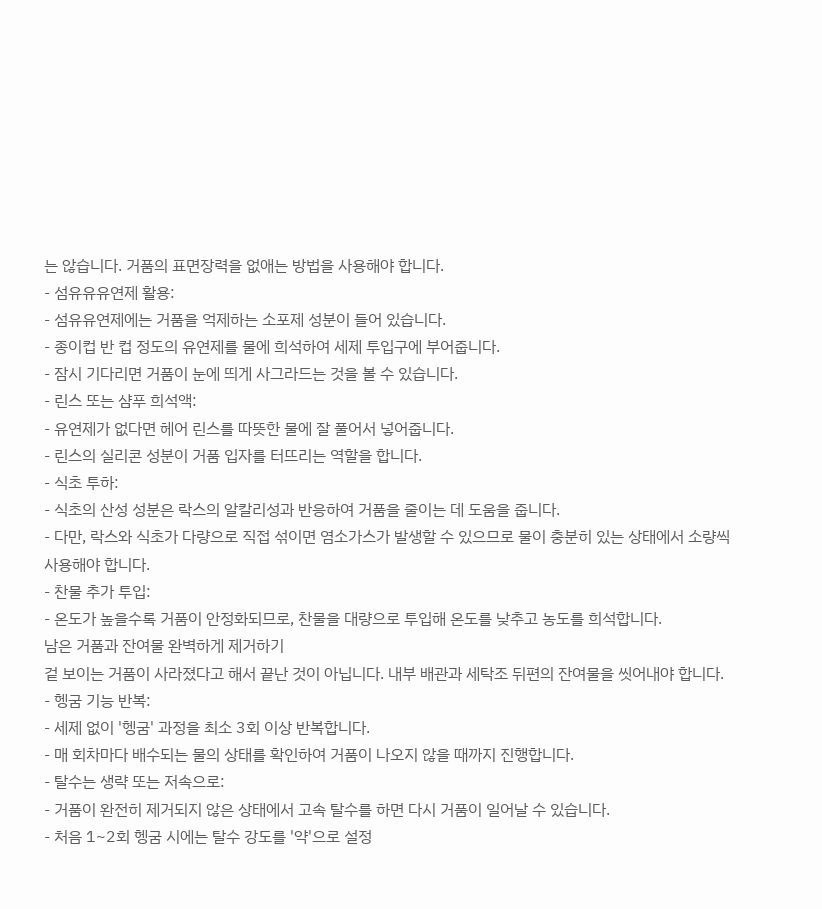는 않습니다. 거품의 표면장력을 없애는 방법을 사용해야 합니다.
- 섬유유유연제 활용:
- 섬유유연제에는 거품을 억제하는 소포제 성분이 들어 있습니다.
- 종이컵 반 컵 정도의 유연제를 물에 희석하여 세제 투입구에 부어줍니다.
- 잠시 기다리면 거품이 눈에 띄게 사그라드는 것을 볼 수 있습니다.
- 린스 또는 샴푸 희석액:
- 유연제가 없다면 헤어 린스를 따뜻한 물에 잘 풀어서 넣어줍니다.
- 린스의 실리콘 성분이 거품 입자를 터뜨리는 역할을 합니다.
- 식초 투하:
- 식초의 산성 성분은 락스의 알칼리성과 반응하여 거품을 줄이는 데 도움을 줍니다.
- 다만, 락스와 식초가 다량으로 직접 섞이면 염소가스가 발생할 수 있으므로 물이 충분히 있는 상태에서 소량씩 사용해야 합니다.
- 찬물 추가 투입:
- 온도가 높을수록 거품이 안정화되므로, 찬물을 대량으로 투입해 온도를 낮추고 농도를 희석합니다.
남은 거품과 잔여물 완벽하게 제거하기
겉 보이는 거품이 사라졌다고 해서 끝난 것이 아닙니다. 내부 배관과 세탁조 뒤편의 잔여물을 씻어내야 합니다.
- 헹굼 기능 반복:
- 세제 없이 '헹굼' 과정을 최소 3회 이상 반복합니다.
- 매 회차마다 배수되는 물의 상태를 확인하여 거품이 나오지 않을 때까지 진행합니다.
- 탈수는 생략 또는 저속으로:
- 거품이 완전히 제거되지 않은 상태에서 고속 탈수를 하면 다시 거품이 일어날 수 있습니다.
- 처음 1~2회 헹굼 시에는 탈수 강도를 '약'으로 설정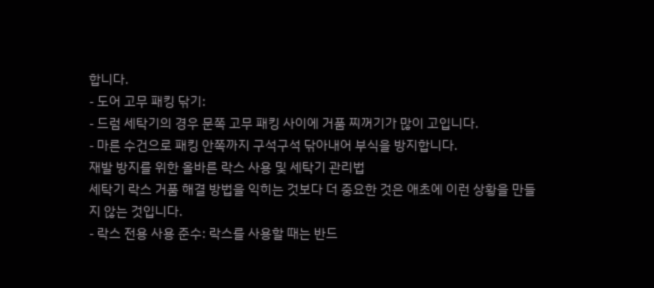합니다.
- 도어 고무 패킹 닦기:
- 드럼 세탁기의 경우 문쪽 고무 패킹 사이에 거품 찌꺼기가 많이 고입니다.
- 마른 수건으로 패킹 안쪽까지 구석구석 닦아내어 부식을 방지합니다.
재발 방지를 위한 올바른 락스 사용 및 세탁기 관리법
세탁기 락스 거품 해결 방법을 익히는 것보다 더 중요한 것은 애초에 이런 상황을 만들지 않는 것입니다.
- 락스 전용 사용 준수: 락스를 사용할 때는 반드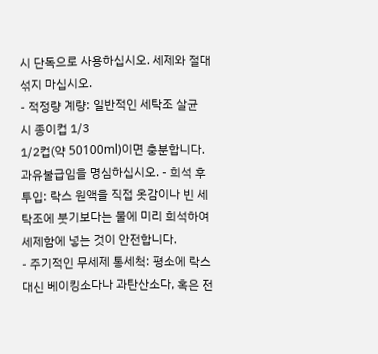시 단독으로 사용하십시오. 세제와 절대 섞지 마십시오.
- 적정량 계량: 일반적인 세탁조 살균 시 종이컵 1/3
1/2컵(약 50100ml)이면 충분합니다. 과유불급임을 명심하십시오. - 희석 후 투입: 락스 원액을 직접 옷감이나 빈 세탁조에 붓기보다는 물에 미리 희석하여 세제함에 넣는 것이 안전합니다.
- 주기적인 무세제 통세척: 평소에 락스 대신 베이킹소다나 과탄산소다, 혹은 전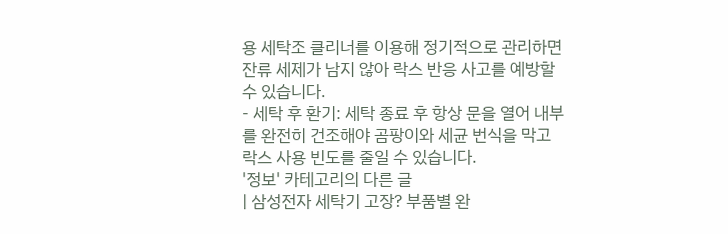용 세탁조 클리너를 이용해 정기적으로 관리하면 잔류 세제가 남지 않아 락스 반응 사고를 예방할 수 있습니다.
- 세탁 후 환기: 세탁 종료 후 항상 문을 열어 내부를 완전히 건조해야 곰팡이와 세균 번식을 막고 락스 사용 빈도를 줄일 수 있습니다.
'정보' 카테고리의 다른 글
| 삼성전자 세탁기 고장? 부품별 완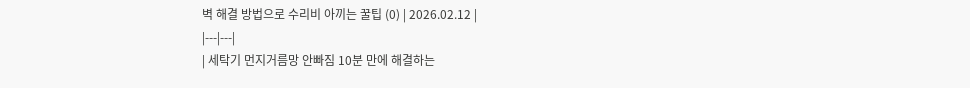벽 해결 방법으로 수리비 아끼는 꿀팁 (0) | 2026.02.12 |
|---|---|
| 세탁기 먼지거름망 안빠짐 10분 만에 해결하는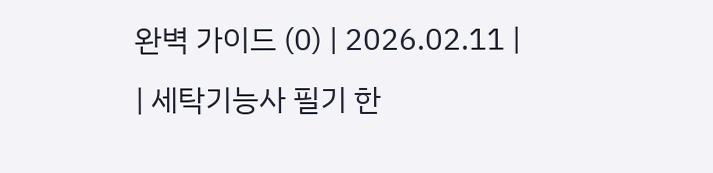완벽 가이드 (0) | 2026.02.11 |
| 세탁기능사 필기 한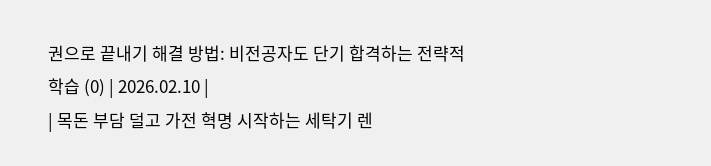권으로 끝내기 해결 방법: 비전공자도 단기 합격하는 전략적 학습 (0) | 2026.02.10 |
| 목돈 부담 덜고 가전 혁명 시작하는 세탁기 렌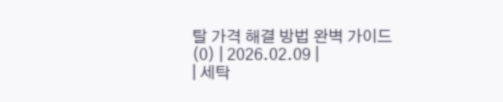탈 가격 해결 방법 완벽 가이드 (0) | 2026.02.09 |
| 세탁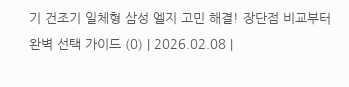기 건조기 일체형 삼성 엘지 고민 해결! 장단점 비교부터 완벽 선택 가이드 (0) | 2026.02.08 |